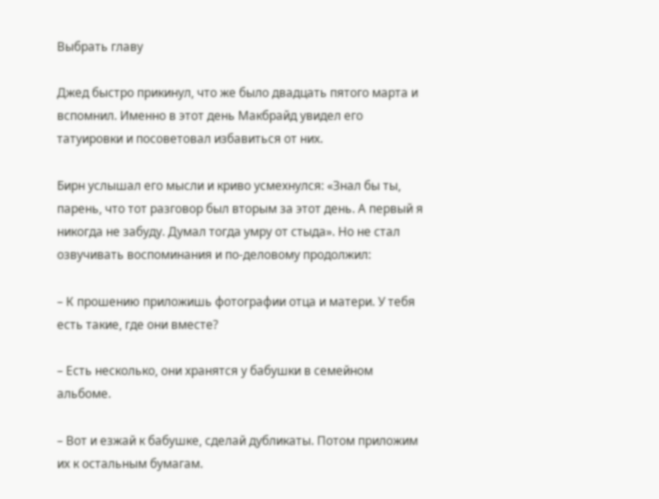Выбрать главу

Джед быстро прикинул, что же было двадцать пятого марта и вспомнил. Именно в этот день Макбрайд увидел его татуировки и посоветовал избавиться от них.

Бирн услышал его мысли и криво усмехнулся: «Знал бы ты, парень, что тот разговор был вторым за этот день. А первый я никогда не забуду. Думал тогда умру от стыда». Но не стал озвучивать воспоминания и по-деловому продолжил:

– К прошению приложишь фотографии отца и матери. У тебя есть такие, где они вместе?

– Есть несколько, они хранятся у бабушки в семейном альбоме.

– Вот и езжай к бабушке, сделай дубликаты. Потом приложим их к остальным бумагам.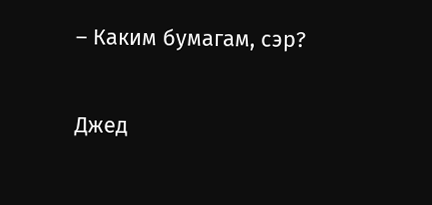– Каким бумагам, сэр?

Джед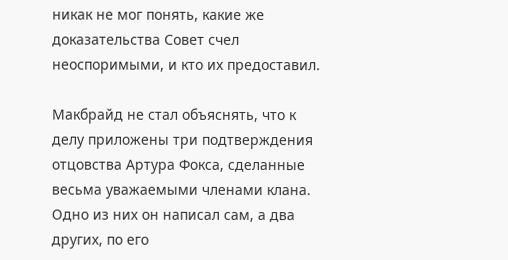никак не мог понять, какие же доказательства Совет счел неоспоримыми, и кто их предоставил.

Макбрайд не стал объяснять, что к делу приложены три подтверждения отцовства Артура Фокса, сделанные весьма уважаемыми членами клана. Одно из них он написал сам, а два других, по его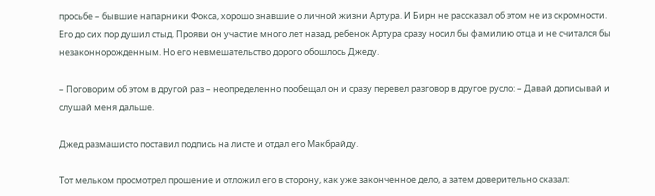просьбе – бывшие напарники Фокса, хорошо знавшие о личной жизни Артура. И Бирн не рассказал об этом не из скромности. Его до сих пор душил стыд. Прояви он участие много лет назад, ребенок Артура сразу носил бы фамилию отца и не считался бы незаконнорожденным. Но его невмешательство дорого обошлось Джеду.

– Поговорим об этом в другой раз – неопределенно пообещал он и сразу перевел разговор в другое русло: – Давай дописывай и слушай меня дальше.

Джед размашисто поставил подпись на листе и отдал его Макбрайду.

Тот мельком просмотрел прошение и отложил его в сторону, как уже законченное дело, а затем доверительно сказал: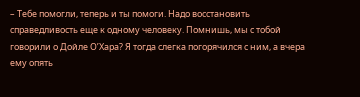– Тебе помогли, теперь и ты помоги. Надо восстановить справедливость еще к одному человеку. Помнишь, мы с тобой говорили о Дойле О’Хара? Я тогда слегка погорячился с ним, а вчера ему опять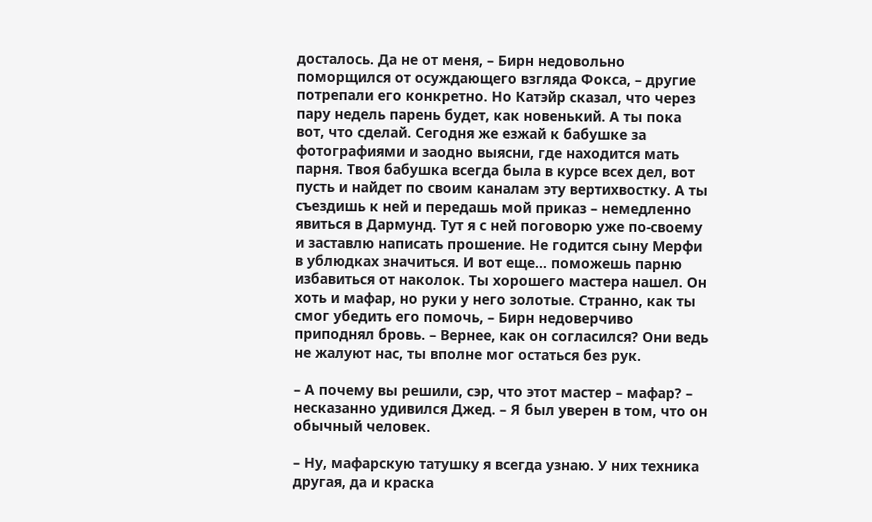досталось. Да не от меня, – Бирн недовольно поморщился от осуждающего взгляда Фокса, – другие потрепали его конкретно. Но Катэйр сказал, что через пару недель парень будет, как новенький. А ты пока вот, что сделай. Сегодня же езжай к бабушке за фотографиями и заодно выясни, где находится мать парня. Твоя бабушка всегда была в курсе всех дел, вот пусть и найдет по своим каналам эту вертихвостку. А ты съездишь к ней и передашь мой приказ – немедленно явиться в Дармунд. Тут я с ней поговорю уже по-своему и заставлю написать прошение. Не годится сыну Мерфи в ублюдках значиться. И вот еще... поможешь парню избавиться от наколок. Ты хорошего мастера нашел. Он хоть и мафар, но руки у него золотые. Странно, как ты смог убедить его помочь, – Бирн недоверчиво приподнял бровь. – Вернее, как он согласился? Они ведь не жалуют нас, ты вполне мог остаться без рук.

– А почему вы решили, сэр, что этот мастер – мафар? – несказанно удивился Джед. – Я был уверен в том, что он обычный человек.

– Ну, мафарскую татушку я всегда узнаю. У них техника другая, да и краска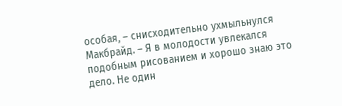особая, – снисходительно ухмыльнулся Макбрайд. – Я в молодости увлекался подобным рисованием и хорошо знаю это дело. Не один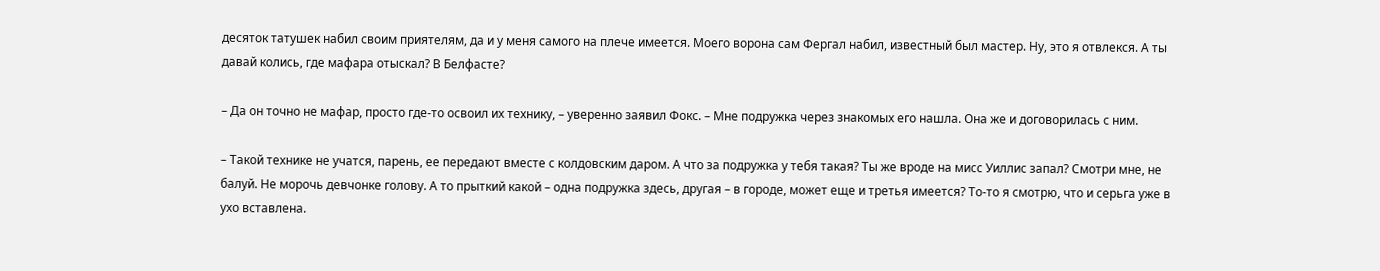десяток татушек набил своим приятелям, да и у меня самого на плече имеется. Моего ворона сам Фергал набил, известный был мастер. Ну, это я отвлекся. А ты давай колись, где мафара отыскал? В Белфасте?

– Да он точно не мафар, просто где-то освоил их технику, – уверенно заявил Фокс. – Мне подружка через знакомых его нашла. Она же и договорилась с ним.

– Такой технике не учатся, парень, ее передают вместе с колдовским даром. А что за подружка у тебя такая? Ты же вроде на мисс Уиллис запал? Смотри мне, не балуй. Не морочь девчонке голову. А то прыткий какой – одна подружка здесь, другая – в городе, может еще и третья имеется? То-то я смотрю, что и серьга уже в ухо вставлена.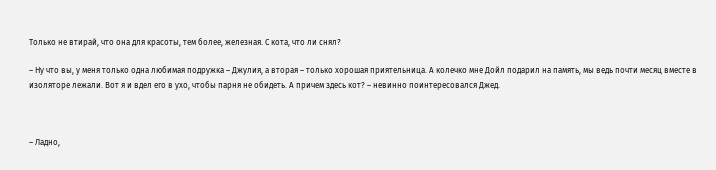Только не втирай, что она для красоты, тем более, железная. С кота, что ли снял?

– Ну что вы, у меня только одна любимая подружка – Джулия, а вторая – только хорошая приятельница. А колечко мне Дойл подарил на память, мы ведь почти месяц вместе в изоляторе лежали. Вот я и вдел его в ухо, чтобы парня не обидеть. А причем здесь кот? – невинно поинтересовался Джед.



– Ладно,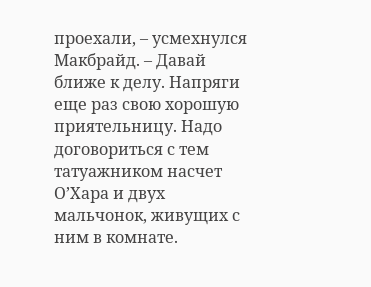проехали, – усмехнулся Макбрайд. – Давай ближе к делу. Напряги еще раз свою хорошую приятельницу. Надо договориться с тем татуажником насчет О’Хара и двух мальчонок, живущих с ним в комнате.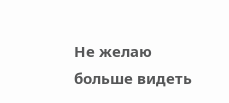Не желаю больше видеть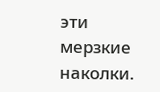эти мерзкие наколки.